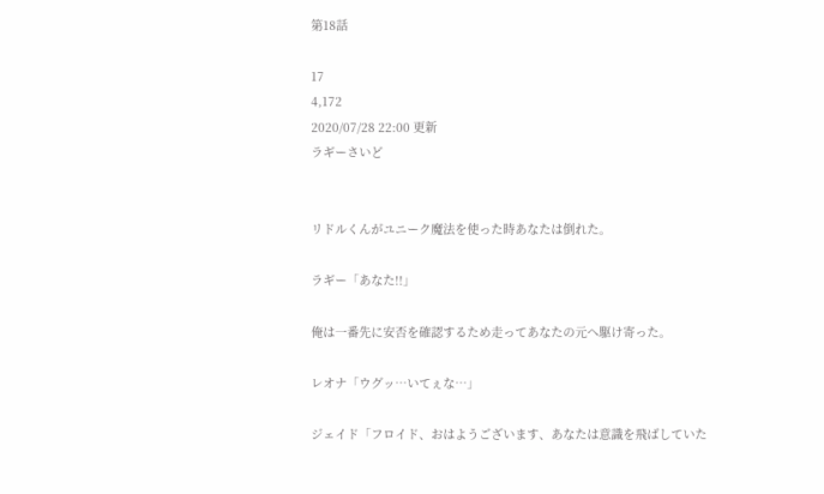第18話

17
4,172
2020/07/28 22:00 更新
ラギーさいど


リドルくんがユニーク魔法を使った時あなたは倒れた。

ラギー「あなた!!」

俺は一番先に安否を確認するため走ってあなたの元へ駆け寄った。

レオナ「ウグッ…いてぇな…」

ジェイド「フロイド、おはようございます、あなたは意識を飛ばしていた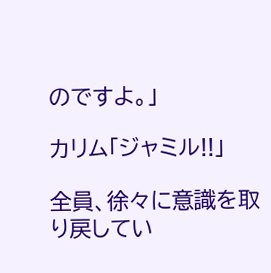のですよ。」

カリム「ジャミル!!」

全員、徐々に意識を取り戻してい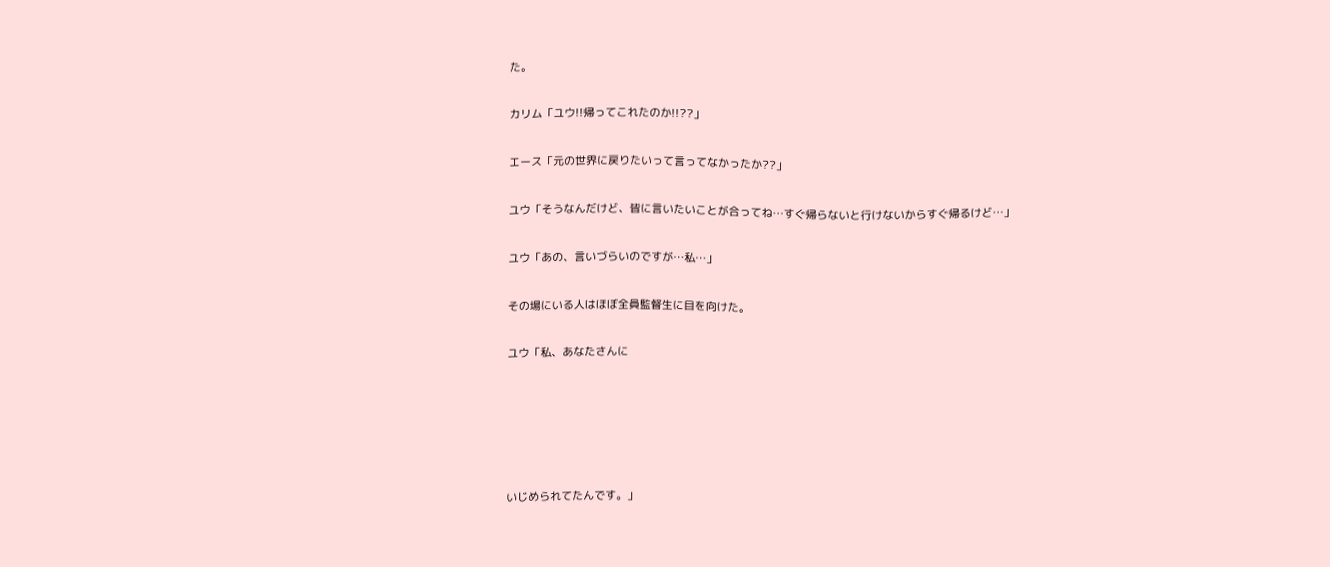た。

カリム「ユウ!!帰ってこれたのか!!??」

エース「元の世界に戻りたいって言ってなかったか??」

ユウ「そうなんだけど、皆に言いたいことが合ってね…すぐ帰らないと行けないからすぐ帰るけど…」

ユウ「あの、言いづらいのですが…私…」

その場にいる人はほぼ全員監督生に目を向けた。

ユウ「私、あなたさんに





いじめられてたんです。」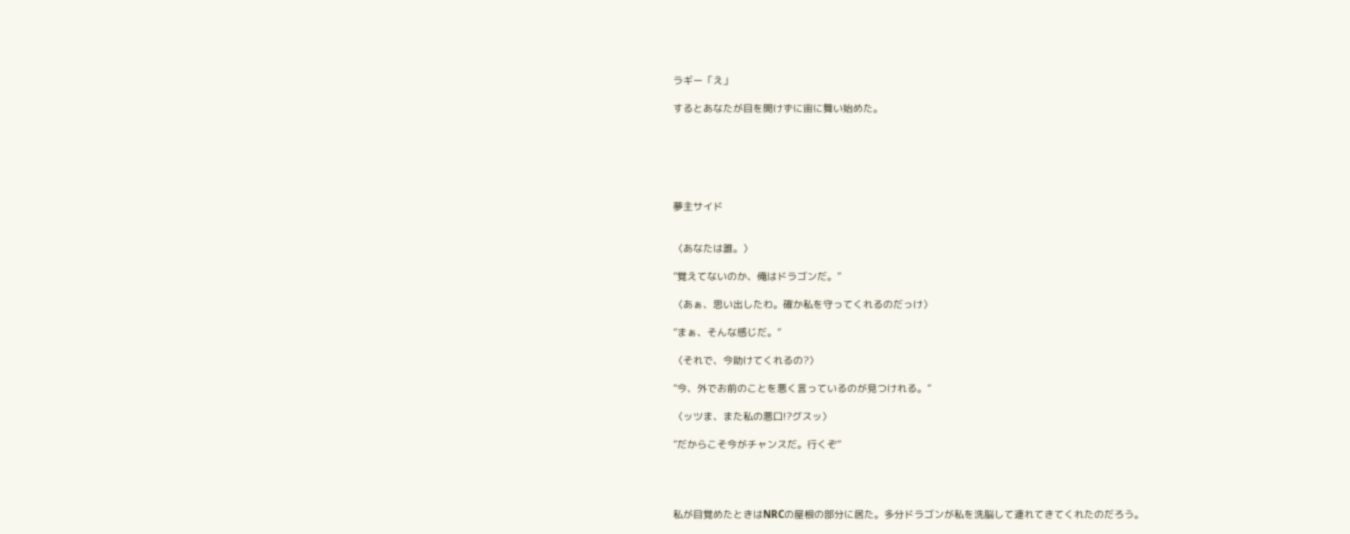ラギー「え」

するとあなたが目を開けずに宙に舞い始めた。






夢主サイド


〈あなたは誰。〉

”覚えてないのか、俺はドラゴンだ。”

〈あぁ、思い出したわ。確か私を守ってくれるのだっけ〉

”まぁ、そんな感じだ。”

〈それで、今助けてくれるの?〉

”今、外でお前のことを悪く言っているのが見つけれる。”

〈ッツま、また私の悪口!?グスッ〉

”だからこそ今がチャンスだ。行くぞ”




私が目覚めたときはNRCの屋根の部分に居た。多分ドラゴンが私を洗脳して連れてきてくれたのだろう。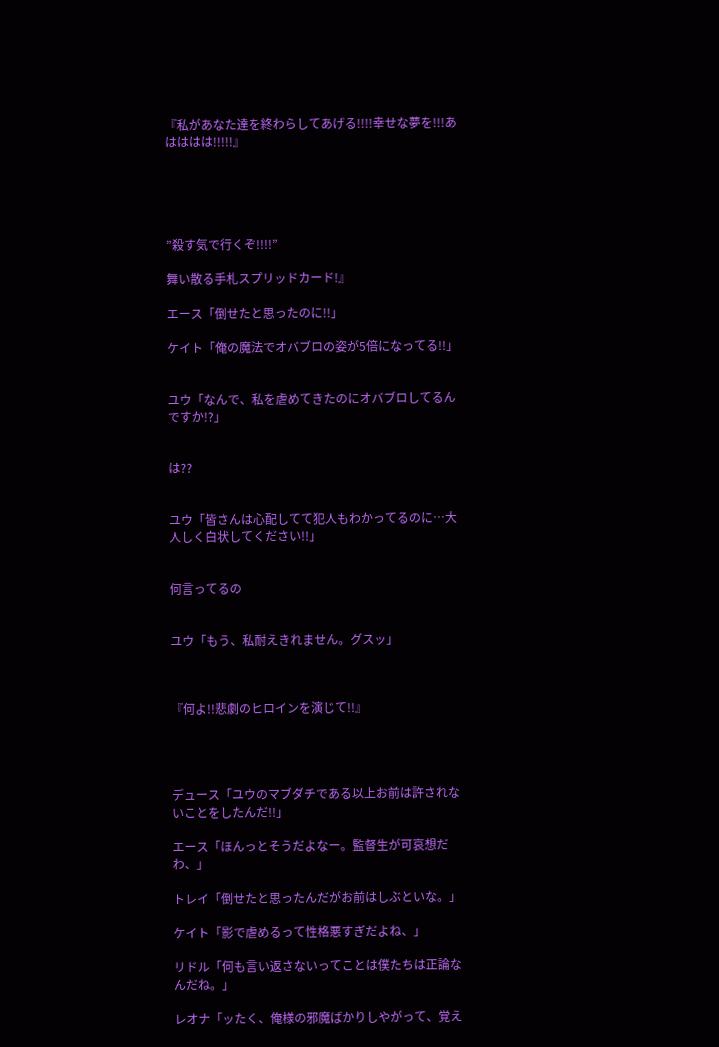『私があなた達を終わらしてあげる!!!!幸せな夢を!!!あはははは!!!!!』





”殺す気で行くぞ!!!!”

舞い散る手札スプリッドカード!』

エース「倒せたと思ったのに!!」

ケイト「俺の魔法でオバブロの姿が5倍になってる!!」


ユウ「なんで、私を虐めてきたのにオバブロしてるんですか!?」


は??


ユウ「皆さんは心配してて犯人もわかってるのに…大人しく白状してください!!」


何言ってるの


ユウ「もう、私耐えきれません。グスッ」



『何よ!!悲劇のヒロインを演じて!!』




デュース「ユウのマブダチである以上お前は許されないことをしたんだ!!」

エース「ほんっとそうだよなー。監督生が可哀想だわ、」

トレイ「倒せたと思ったんだがお前はしぶといな。」

ケイト「影で虐めるって性格悪すぎだよね、」

リドル「何も言い返さないってことは僕たちは正論なんだね。」

レオナ「ッたく、俺様の邪魔ばかりしやがって、覚え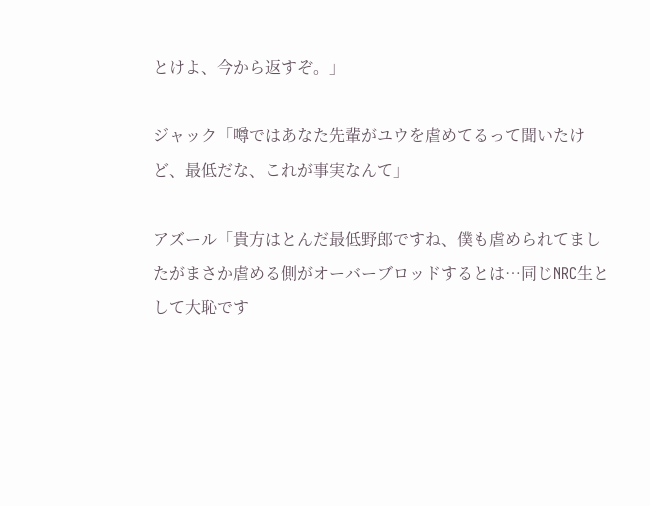とけよ、今から返すぞ。」

ジャック「噂ではあなた先輩がユウを虐めてるって聞いたけど、最低だな、これが事実なんて」

アズール「貴方はとんだ最低野郎ですね、僕も虐められてましたがまさか虐める側がオーバーブロッドするとは…同じNRC生として大恥です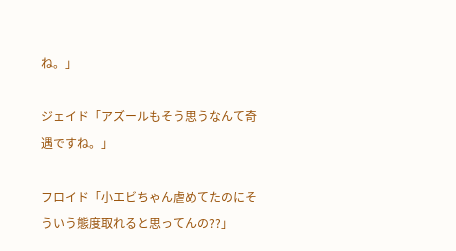ね。」

ジェイド「アズールもそう思うなんて奇遇ですね。」

フロイド「小エビちゃん虐めてたのにそういう態度取れると思ってんの??」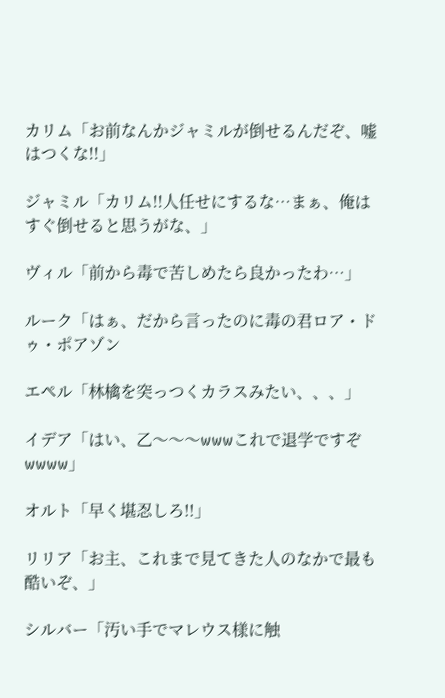カリム「お前なんかジャミルが倒せるんだぞ、嘘はつくな!!」

ジャミル「カリム!!人任せにするな…まぁ、俺はすぐ倒せると思うがな、」

ヴィル「前から毒で苦しめたら良かったわ…」

ルーク「はぁ、だから言ったのに毒の君ロア・ドゥ・ポアゾン

エペル「林檎を突っつくカラスみたい、、、」

イデア「はい、乙〜〜〜wwwこれで退学ですぞwwww」

オルト「早く堪忍しろ!!」

リリア「お主、これまで見てきた人のなかで最も酷いぞ、」

シルバー「汚い手でマレウス様に触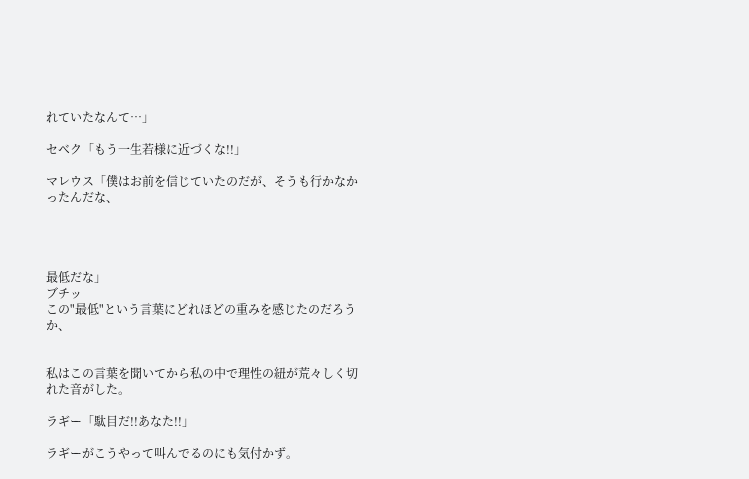れていたなんて…」

セベク「もう一生若様に近づくな!!」

マレウス「僕はお前を信じていたのだが、そうも行かなかったんだな、




最低だな」
ブチッ
この"最低"という言葉にどれほどの重みを感じたのだろうか、


私はこの言葉を聞いてから私の中で理性の紐が荒々しく切れた音がした。

ラギー「駄目だ!!あなた!!」

ラギーがこうやって叫んでるのにも気付かず。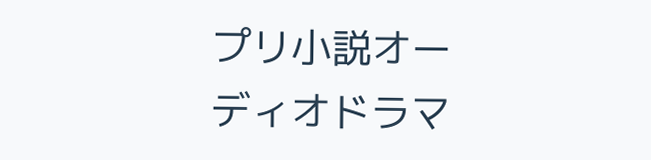プリ小説オーディオドラマ